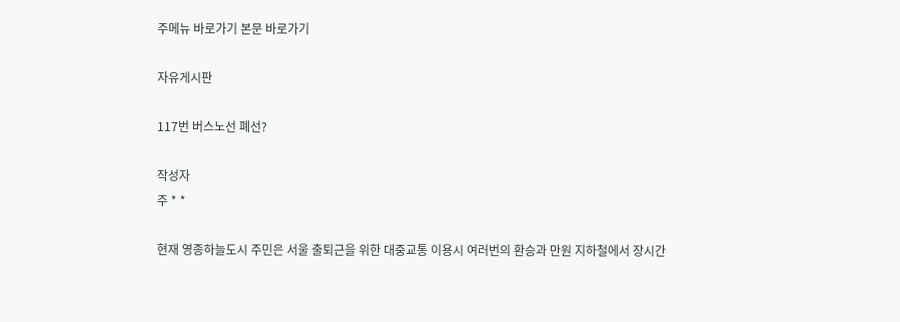주메뉴 바로가기 본문 바로가기

자유게시판

117번 버스노선 폐선?

작성자
주 * *

현재 영종하늘도시 주민은 서울 출퇴근을 위한 대중교통 이용시 여러번의 환승과 만원 지하철에서 장시간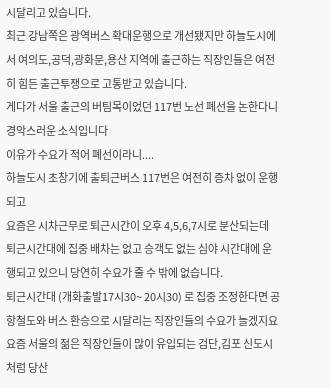시달리고 있습니다.
최근 강남쪽은 광역버스 확대운행으로 개선됐지만 하늘도시에서 여의도,공덕,광화문,용산 지역에 출근하는 직장인들은 여전히 힘든 출근투쟁으로 고통받고 있습니다.
게다가 서울 출근의 버팀목이었던 117번 노선 폐선을 논한다니 경악스러운 소식입니다
이유가 수요가 적어 폐선이라니....
하늘도시 초창기에 출퇴근버스 117번은 여전히 증차 없이 운행되고
요즘은 시차근무로 퇴근시간이 오후 4,5,6,7시로 분산되는데 퇴근시간대에 집중 배차는 없고 승객도 없는 심야 시간대에 운행되고 있으니 당연히 수요가 줄 수 밖에 없습니다.
퇴근시간대 (개화출발17시30~ 20시30) 로 집중 조정한다면 공항철도와 버스 환승으로 시달리는 직장인들의 수요가 늘겠지요
요즘 서울의 젊은 직장인들이 많이 유입되는 검단,김포 신도시처럼 당산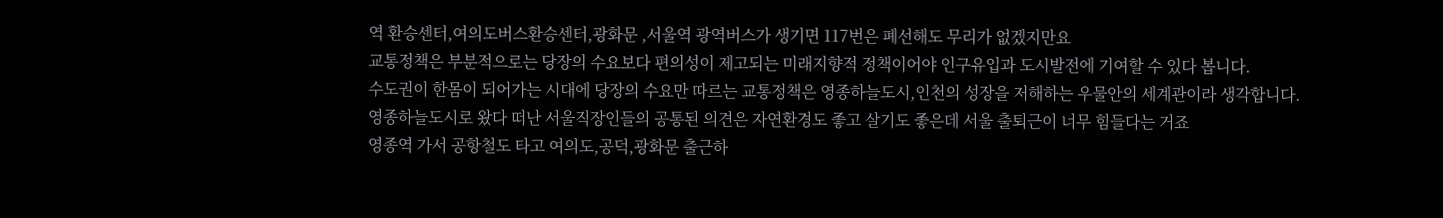역 환승센터,여의도버스환승센터,광화문 ,서울역 광역버스가 생기면 117번은 폐선해도 무리가 없겠지만요
교통정책은 부분적으로는 당장의 수요보다 편의성이 제고되는 미래지향적 정책이어야 인구유입과 도시발전에 기여할 수 있다 봅니다.
수도권이 한몸이 되어가는 시대에 당장의 수요만 따르는 교통정책은 영종하늘도시,인천의 성장을 저해하는 우물안의 세계관이라 생각합니다.
영종하늘도시로 왔다 떠난 서울직장인들의 공통된 의견은 자연환경도 좋고 살기도 좋은데 서울 출퇴근이 너무 힘들다는 거죠
영종역 가서 공항철도 타고 여의도,공덕,광화문 출근하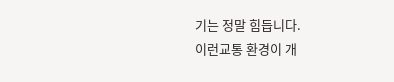기는 정말 힘듭니다.
이런교통 환경이 개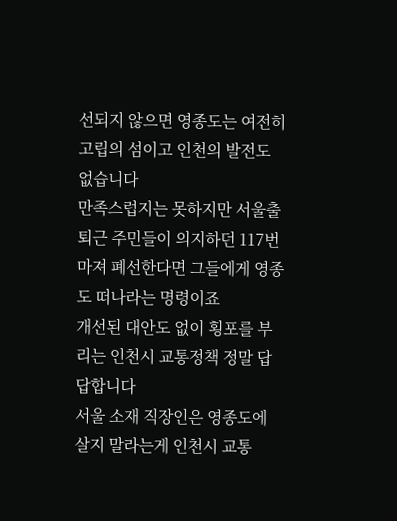선되지 않으면 영종도는 여전히 고립의 섬이고 인천의 발전도 없습니다
만족스럽지는 못하지만 서울출퇴근 주민들이 의지하던 117번 마져 폐선한다면 그들에게 영종도 떠나라는 명령이죠
개선된 대안도 없이 횡포를 부리는 인천시 교통정책 정말 답답합니다
서울 소재 직장인은 영종도에 살지 말라는게 인천시 교통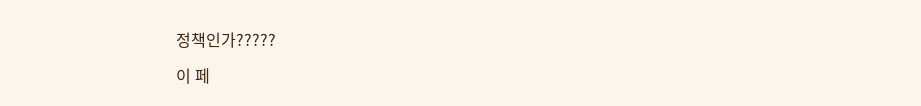정책인가?????

이 페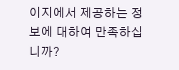이지에서 제공하는 정보에 대하여 만족하십니까?